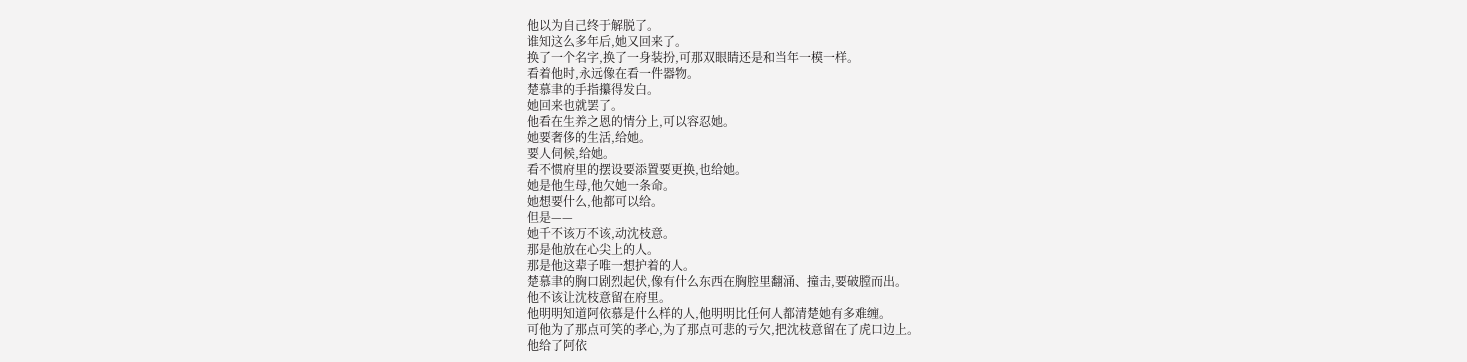他以为自己终于解脱了。
谁知这么多年后,她又回来了。
换了一个名字,换了一身装扮,可那双眼睛还是和当年一模一样。
看着他时,永远像在看一件器物。
楚慕聿的手指攥得发白。
她回来也就罢了。
他看在生养之恩的情分上,可以容忍她。
她要奢侈的生活,给她。
要人伺候,给她。
看不惯府里的摆设要添置要更换,也给她。
她是他生母,他欠她一条命。
她想要什么,他都可以给。
但是——
她千不该万不该,动沈枝意。
那是他放在心尖上的人。
那是他这辈子唯一想护着的人。
楚慕聿的胸口剧烈起伏,像有什么东西在胸腔里翻涌、撞击,要破膛而出。
他不该让沈枝意留在府里。
他明明知道阿依慕是什么样的人,他明明比任何人都清楚她有多难缠。
可他为了那点可笑的孝心,为了那点可悲的亏欠,把沈枝意留在了虎口边上。
他给了阿依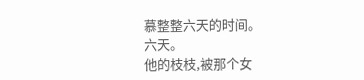慕整整六天的时间。
六天。
他的枝枝,被那个女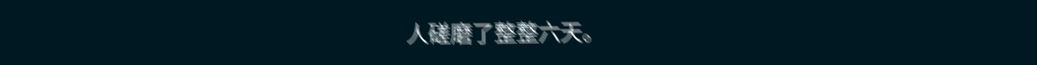人磋磨了整整六天。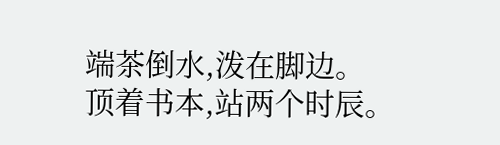端茶倒水,泼在脚边。
顶着书本,站两个时辰。